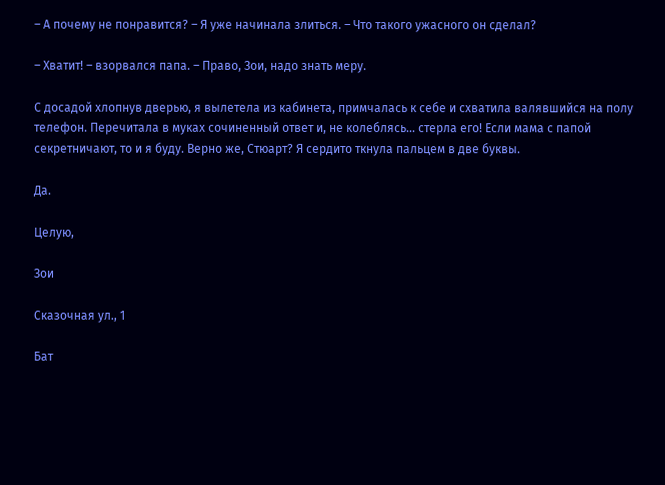– А почему не понравится? – Я уже начинала злиться. – Что такого ужасного он сделал?

– Хватит! – взорвался папа. – Право, Зои, надо знать меру.

С досадой хлопнув дверью, я вылетела из кабинета, примчалась к себе и схватила валявшийся на полу телефон. Перечитала в муках сочиненный ответ и, не колеблясь… стерла его! Если мама с папой секретничают, то и я буду. Верно же, Стюарт? Я сердито ткнула пальцем в две буквы.

Да.

Целую,

Зои

Сказочная ул., 1

Бат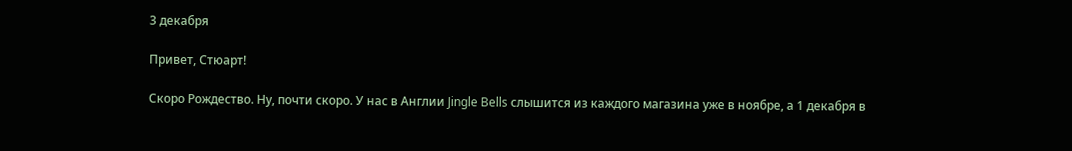3 декабря

Привет, Стюарт!

Скоро Рождество. Ну, почти скоро. У нас в Англии Jingle Bells слышится из каждого магазина уже в ноябре, а 1 декабря в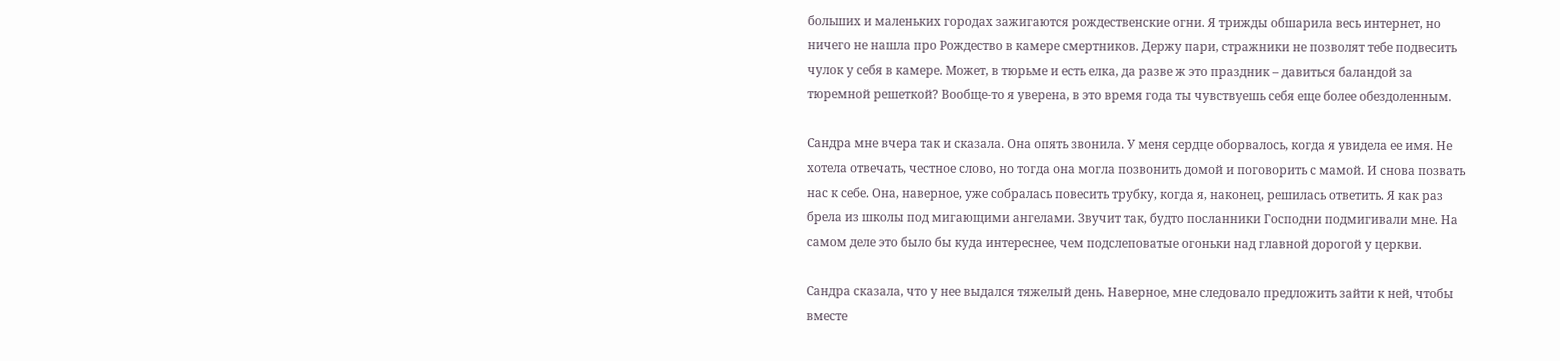больших и маленьких городах зажигаются рождественские огни. Я трижды обшарила весь интернет, но ничего не нашла про Рождество в камере смертников. Держу пари, стражники не позволят тебе подвесить чулок у себя в камере. Может, в тюрьме и есть елка, да разве ж это праздник – давиться баландой за тюремной решеткой? Вообще-то я уверена, в это время года ты чувствуешь себя еще более обездоленным.

Сандра мне вчера так и сказала. Она опять звонила. У меня сердце оборвалось, когда я увидела ее имя. Не хотела отвечать, честное слово, но тогда она могла позвонить домой и поговорить с мамой. И снова позвать нас к себе. Она, наверное, уже собралась повесить трубку, когда я, наконец, решилась ответить. Я как раз брела из школы под мигающими ангелами. Звучит так, будто посланники Господни подмигивали мне. На самом деле это было бы куда интереснее, чем подслеповатые огоньки над главной дорогой у церкви.

Сандра сказала, что у нее выдался тяжелый день. Наверное, мне следовало предложить зайти к ней, чтобы вместе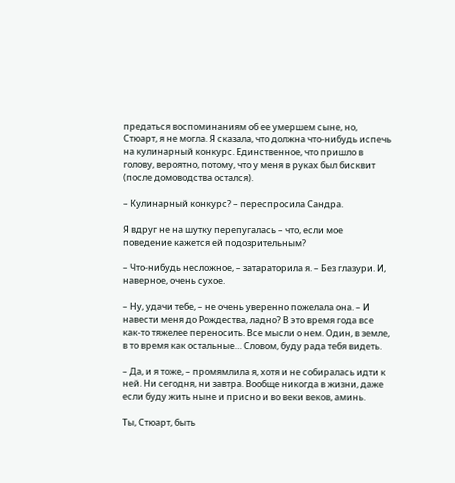предаться воспоминаниям об ее умершем сыне, но, Стюарт, я не могла. Я сказала, что должна что-нибудь испечь на кулинарный конкурс. Единственное, что пришло в голову, вероятно, потому, что у меня в руках был бисквит (после домоводства остался).

– Кулинарный конкурс? – переспросила Сандра.

Я вдруг не на шутку перепугалась – что, если мое поведение кажется ей подозрительным?

– Что-нибудь несложное, – затараторила я. – Без глазури. И, наверное, очень сухое.

– Ну, удачи тебе, – не очень уверенно пожелала она. – И навести меня до Рождества, ладно? В это время года все как-то тяжелее переносить. Все мысли о нем. Один, в земле, в то время как остальные… Словом, буду рада тебя видеть.

– Да, и я тоже, – промямлила я, хотя и не собиралась идти к ней. Ни сегодня, ни завтра. Вообще никогда в жизни, даже если буду жить ныне и присно и во веки веков, аминь.

Ты, Стюарт, быть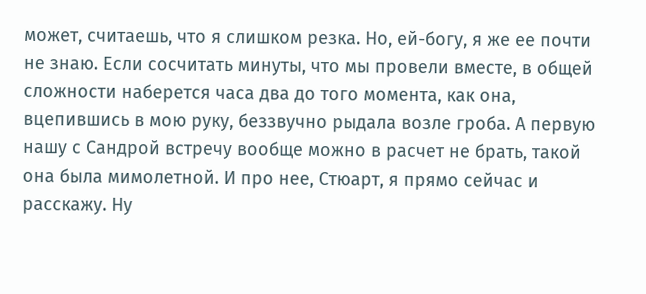может, считаешь, что я слишком резка. Но, ей-богу, я же ее почти не знаю. Если сосчитать минуты, что мы провели вместе, в общей сложности наберется часа два до того момента, как она, вцепившись в мою руку, беззвучно рыдала возле гроба. А первую нашу с Сандрой встречу вообще можно в расчет не брать, такой она была мимолетной. И про нее, Стюарт, я прямо сейчас и расскажу. Ну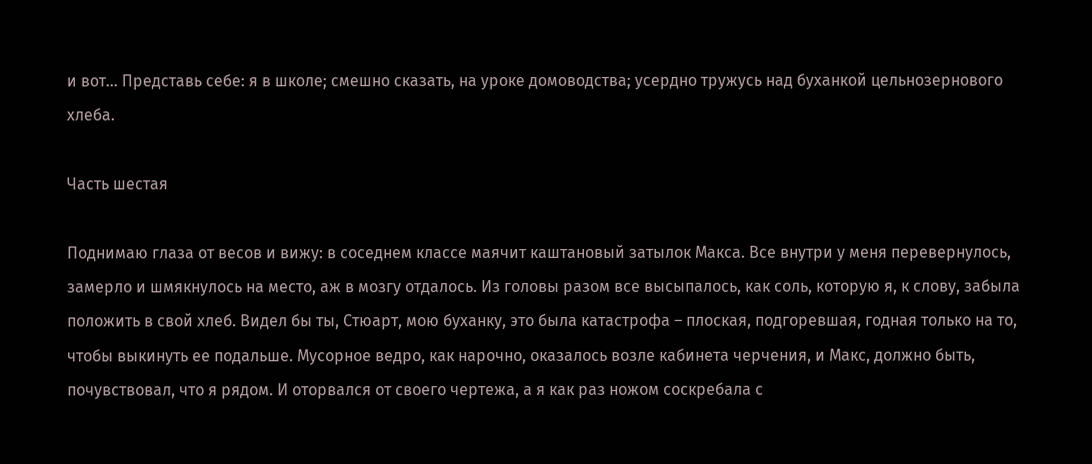и вот… Представь себе: я в школе; смешно сказать, на уроке домоводства; усердно тружусь над буханкой цельнозернового хлеба.

Часть шестая

Поднимаю глаза от весов и вижу: в соседнем классе маячит каштановый затылок Макса. Все внутри у меня перевернулось, замерло и шмякнулось на место, аж в мозгу отдалось. Из головы разом все высыпалось, как соль, которую я, к слову, забыла положить в свой хлеб. Видел бы ты, Стюарт, мою буханку, это была катастрофа – плоская, подгоревшая, годная только на то, чтобы выкинуть ее подальше. Мусорное ведро, как нарочно, оказалось возле кабинета черчения, и Макс, должно быть, почувствовал, что я рядом. И оторвался от своего чертежа, а я как раз ножом соскребала с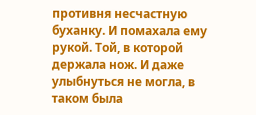противня несчастную буханку. И помахала ему рукой. Той, в которой держала нож. И даже улыбнуться не могла, в таком была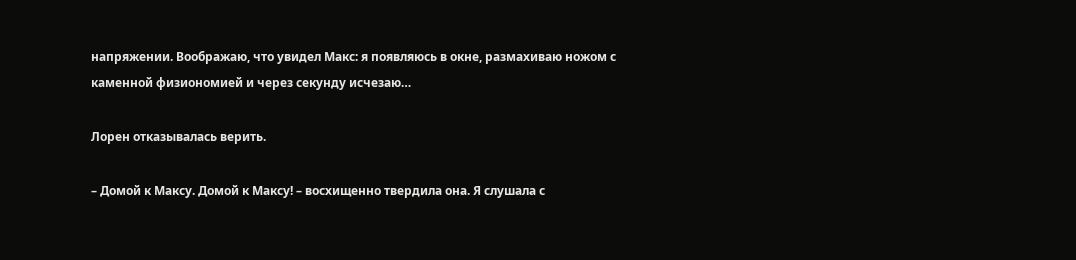напряжении. Воображаю, что увидел Макс: я появляюсь в окне, размахиваю ножом с каменной физиономией и через секунду исчезаю…

Лорен отказывалась верить.

– Домой к Максу. Домой к Максу! – восхищенно твердила она. Я слушала с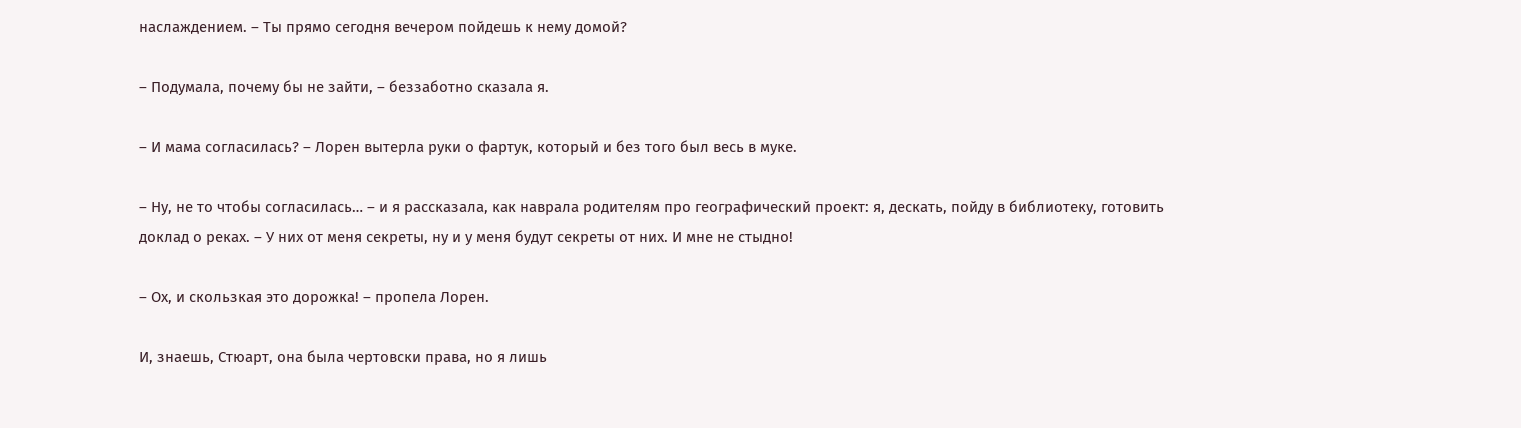наслаждением. – Ты прямо сегодня вечером пойдешь к нему домой?

– Подумала, почему бы не зайти, – беззаботно сказала я.

– И мама согласилась? – Лорен вытерла руки о фартук, который и без того был весь в муке.

– Ну, не то чтобы согласилась… – и я рассказала, как наврала родителям про географический проект: я, дескать, пойду в библиотеку, готовить доклад о реках. – У них от меня секреты, ну и у меня будут секреты от них. И мне не стыдно!

– Ох, и скользкая это дорожка! – пропела Лорен.

И, знаешь, Стюарт, она была чертовски права, но я лишь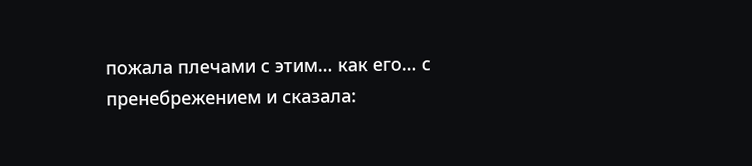пожала плечами с этим… как его… с пренебрежением и сказала: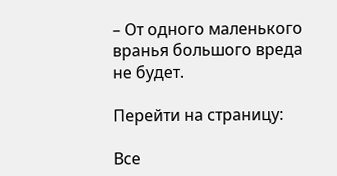– От одного маленького вранья большого вреда не будет.

Перейти на страницу:

Все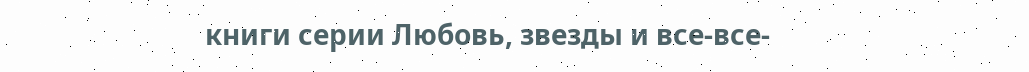книги серии Любовь, звезды и все-все-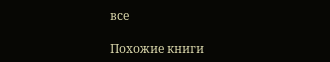все

Похожие книги